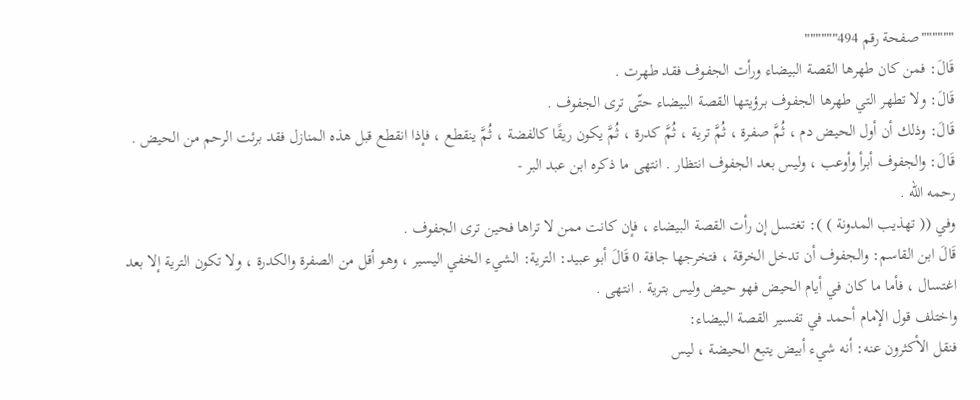""""""صفحة رقم 494""""""
قَالَ: فمن كان طهرها القصة البيضاء ورأت الجفوف فقد طهرت .
قَالَ: ولا تطهر التي طهرها الجفوف برؤيتها القصة البيضاء حتّى ترى الجفوف .
قَالَ: وذلك أن أول الحيض دم ، ثُمَّ صفرة ، ثُمَّ ترية ، ثُمَّ كدرة ، ثُمَّ يكون ريقًا كالفضة ، ثُمَّ ينقطع ، فإذا انقطع قبل هذه المنازل فقد برئت الرحم من الحيض . قَالَ: والجفوف أبرأ وأوعب ، وليس بعد الجفوف انتظار . انتهى ما ذكره ابن عبد البر -
رحمه الله .
وفي (( تهذيب المدونة ) ): تغتسل إن رأت القصة البيضاء ، فإن كانت ممن لا تراها فحين ترى الجفوف .
قَالَ ابن القاسم: والجفوف أن تدخل الخرقة ، فتخرجها جافة 0 قَالَ أبو عبيد: الترية: الشيء الخفي اليسير ، وهو أقل من الصفرة والكدرة ، ولا تكون الترية إلا بعد اغتسال ، فأما ما كان في أيام الحيض فهو حيض وليس بترية . انتهى .
واختلف قول الإمام أحمد في تفسير القصة البيضاء:
فنقل الأكثرون عنه: أنه شيء أبيض يتبع الحيضة ، ليس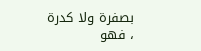بصفرة ولا كدرة ، فهو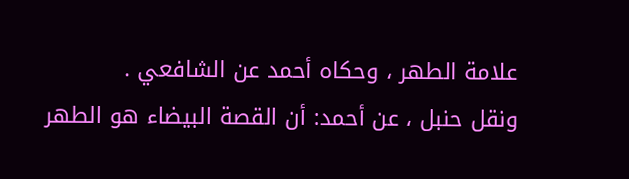علامة الطهر ، وحكاه أحمد عن الشافعي .
ونقل حنبل ، عن أحمد: أن القصة البيضاء هو الطهر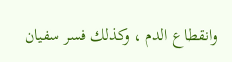وانقطاع الدم ، وكذلك فسر سفيان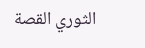الثوري القصة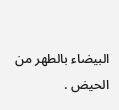البيضاء بالطهر من الحيض .